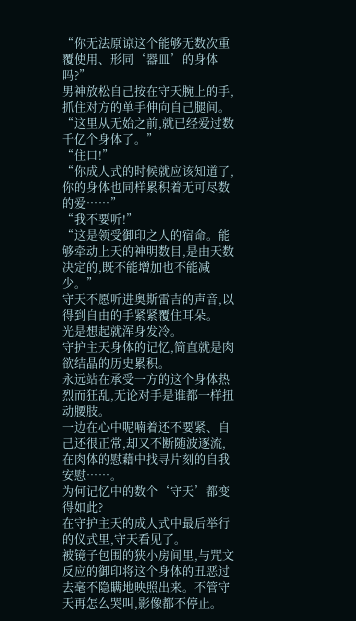“你无法原谅这个能够无数次重覆使用、形同‘器皿’的身体吗?”
男神放松自己按在守天腕上的手,抓住对方的单手伸向自己腿间。
“这里从无始之前,就已经爱过数千亿个身体了。”
“住口!”
“你成人式的时候就应该知道了,你的身体也同样累积着无可尽数的爱……”
“我不要听!”
“这是领受御印之人的宿命。能够牵动上天的神明数目,是由天数决定的,既不能增加也不能减少。”
守天不愿听进奥斯雷吉的声音,以得到自由的手紧紧覆住耳朵。
光是想起就浑身发冷。
守护主天身体的记忆,简直就是肉欲结晶的历史累积。
永远站在承受一方的这个身体热烈而狂乱,无论对手是谁都一样扭动腰肢。
一边在心中呢喃着还不要紧、自己还很正常,却又不断随波逐流,在肉体的慰藉中找寻片刻的自我安慰……。
为何记忆中的数个‘守天’都变得如此?
在守护主天的成人式中最后举行的仪式里,守天看见了。
被镜子包围的狭小房间里,与咒文反应的御印将这个身体的丑恶过去毫不隐瞒地映照出来。不管守天再怎么哭叫,影像都不停止。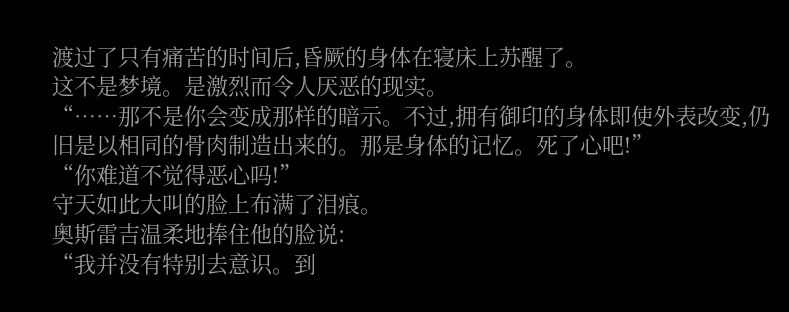渡过了只有痛苦的时间后,昏厥的身体在寝床上苏醒了。
这不是梦境。是激烈而令人厌恶的现实。
“……那不是你会变成那样的暗示。不过,拥有御印的身体即使外表改变,仍旧是以相同的骨肉制造出来的。那是身体的记忆。死了心吧!”
“你难道不觉得恶心吗!”
守天如此大叫的脸上布满了泪痕。
奥斯雷吉温柔地捧住他的脸说:
“我并没有特别去意识。到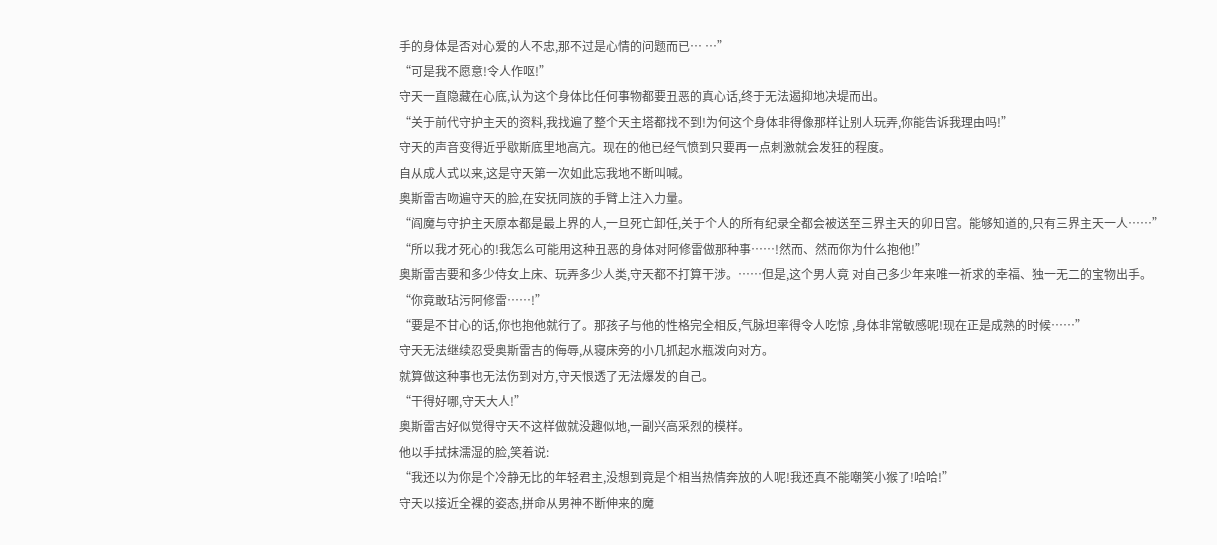手的身体是否对心爱的人不忠,那不过是心情的问题而已… …”
“可是我不愿意!令人作呕!”
守天一直隐藏在心底,认为这个身体比任何事物都要丑恶的真心话,终于无法遏抑地决堤而出。
“关于前代守护主天的资料,我找遍了整个天主塔都找不到!为何这个身体非得像那样让别人玩弄,你能告诉我理由吗!”
守天的声音变得近乎歇斯底里地高亢。现在的他已经气愤到只要再一点刺激就会发狂的程度。
自从成人式以来,这是守天第一次如此忘我地不断叫喊。
奥斯雷吉吻遍守天的脸,在安抚同族的手臂上注入力量。
“阎魔与守护主天原本都是最上界的人,一旦死亡卸任,关于个人的所有纪录全都会被送至三界主天的卯日宫。能够知道的,只有三界主天一人……”
“所以我才死心的!我怎么可能用这种丑恶的身体对阿修雷做那种事……!然而、然而你为什么抱他!”
奥斯雷吉要和多少侍女上床、玩弄多少人类,守天都不打算干涉。……但是,这个男人竟 对自己多少年来唯一祈求的幸福、独一无二的宝物出手。
“你竟敢玷污阿修雷……!”
“要是不甘心的话,你也抱他就行了。那孩子与他的性格完全相反,气脉坦率得令人吃惊 ,身体非常敏感呢!现在正是成熟的时候……”
守天无法继续忍受奥斯雷吉的侮辱,从寝床旁的小几抓起水瓶泼向对方。
就算做这种事也无法伤到对方,守天恨透了无法爆发的自己。
“干得好哪,守天大人!”
奥斯雷吉好似觉得守天不这样做就没趣似地,一副兴高采烈的模样。
他以手拭抹濡湿的脸,笑着说:
“我还以为你是个冷静无比的年轻君主,没想到竟是个相当热情奔放的人呢!我还真不能嘲笑小猴了!哈哈!”
守天以接近全裸的姿态,拼命从男神不断伸来的魔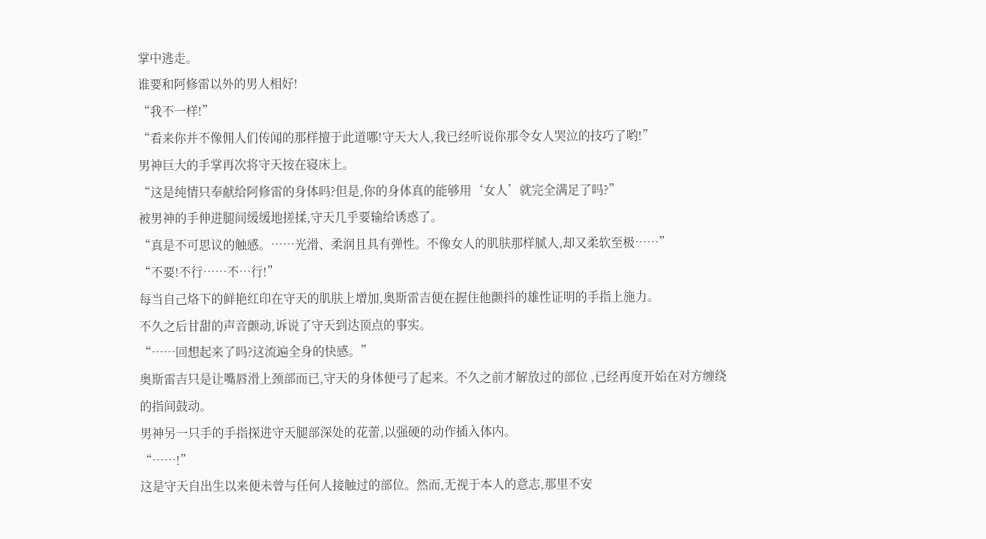掌中逃走。
谁要和阿修雷以外的男人相好!
“我不一样!”
“看来你并不像佣人们传闻的那样擅于此道哪!守天大人,我已经听说你那令女人哭泣的技巧了哟!”
男神巨大的手掌再次将守天按在寝床上。
“这是纯情只奉献给阿修雷的身体吗?但是,你的身体真的能够用‘女人’就完全满足了吗?”
被男神的手伸进腿间缓缓地搓揉,守天几乎要输给诱惑了。
“真是不可思议的触感。……光滑、柔润且具有弹性。不像女人的肌肤那样腻人,却又柔软至极……”
“不要!不行……不…行!”
每当自己烙下的鲜艳红印在守天的肌肤上增加,奥斯雷吉便在握住他颤抖的雄性证明的手指上施力。
不久之后甘甜的声音颤动,诉说了守天到达顶点的事实。
“……回想起来了吗?这流遍全身的快感。”
奥斯雷吉只是让嘴唇滑上颈部而已,守天的身体便弓了起来。不久之前才解放过的部位 ,已经再度开始在对方缠绕的指间鼓动。
男神另一只手的手指探进守天腿部深处的花蕾,以强硬的动作插入体内。
“……!”
这是守天自出生以来便未曾与任何人接触过的部位。然而,无视于本人的意志,那里不安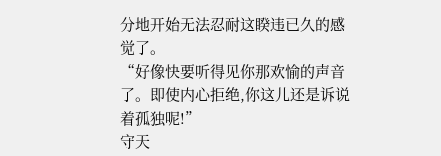分地开始无法忍耐这睽违已久的感觉了。
“好像快要听得见你那欢愉的声音了。即使内心拒绝,你这儿还是诉说着孤独呢!”
守天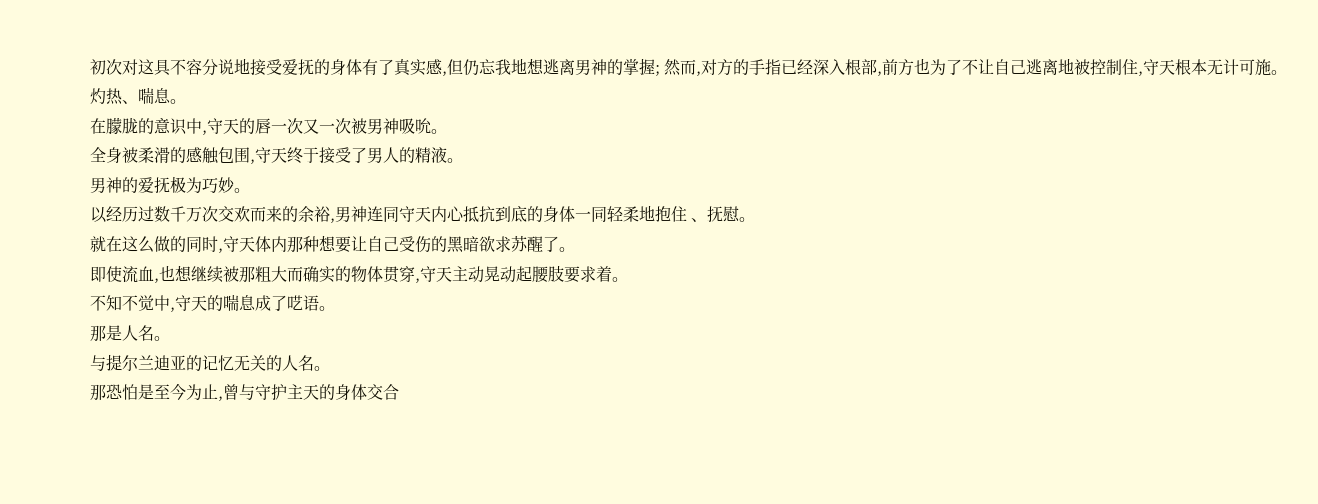初次对这具不容分说地接受爱抚的身体有了真实感,但仍忘我地想逃离男神的掌握; 然而,对方的手指已经深入根部,前方也为了不让自己逃离地被控制住,守天根本无计可施。
灼热、喘息。
在朦胧的意识中,守天的唇一次又一次被男神吸吮。
全身被柔滑的感触包围,守天终于接受了男人的精液。
男神的爱抚极为巧妙。
以经历过数千万次交欢而来的余裕,男神连同守天内心抵抗到底的身体一同轻柔地抱住 、抚慰。
就在这么做的同时,守天体内那种想要让自己受伤的黑暗欲求苏醒了。
即使流血,也想继续被那粗大而确实的物体贯穿,守天主动晃动起腰肢要求着。
不知不觉中,守天的喘息成了呓语。
那是人名。
与提尔兰迪亚的记忆无关的人名。
那恐怕是至今为止,曾与守护主天的身体交合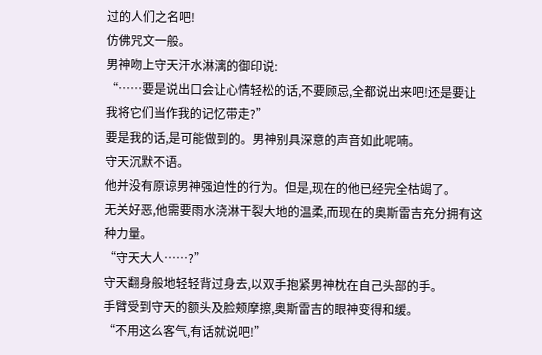过的人们之名吧!
仿佛咒文一般。
男神吻上守天汗水淋漓的御印说:
“……要是说出口会让心情轻松的话,不要顾忌,全都说出来吧!还是要让我将它们当作我的记忆带走?”
要是我的话,是可能做到的。男神别具深意的声音如此呢喃。
守天沉默不语。
他并没有原谅男神强迫性的行为。但是,现在的他已经完全枯竭了。
无关好恶,他需要雨水浇淋干裂大地的温柔,而现在的奥斯雷吉充分拥有这种力量。
“守天大人……?”
守天翻身般地轻轻背过身去,以双手抱紧男神枕在自己头部的手。
手臂受到守天的额头及脸颊摩擦,奥斯雷吉的眼神变得和缓。
“不用这么客气,有话就说吧!”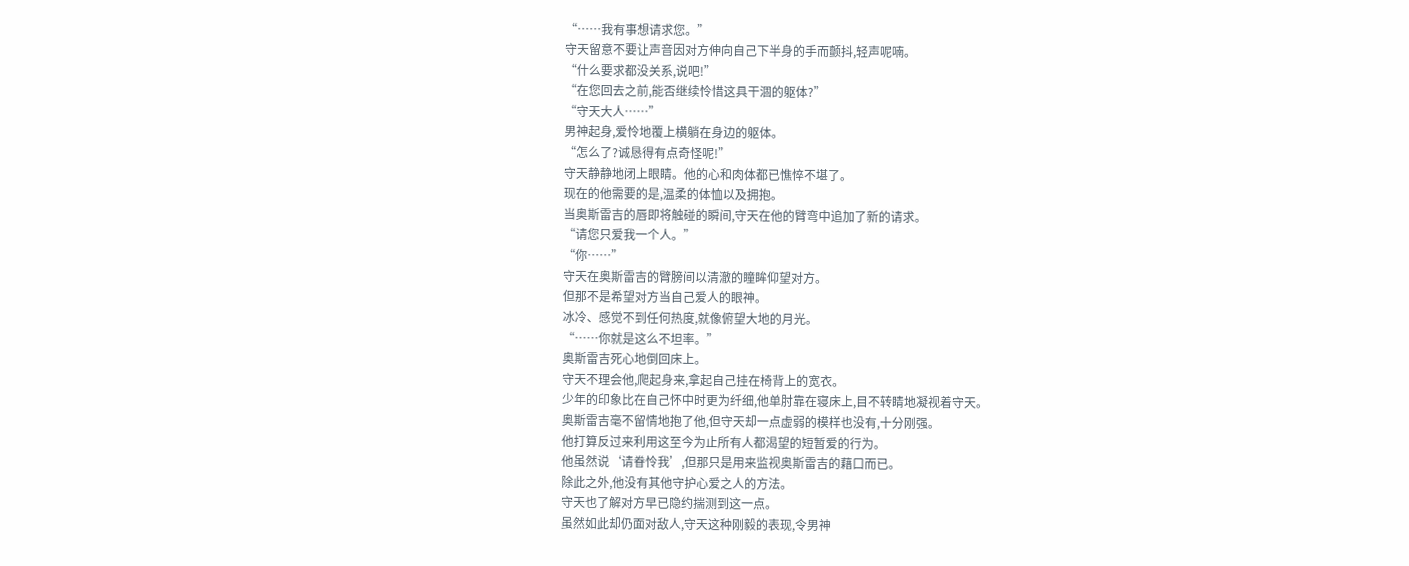“……我有事想请求您。”
守天留意不要让声音因对方伸向自己下半身的手而颤抖,轻声呢喃。
“什么要求都没关系,说吧!”
“在您回去之前,能否继续怜惜这具干涸的躯体?”
“守天大人……”
男神起身,爱怜地覆上横躺在身边的躯体。
“怎么了?诚恳得有点奇怪呢!”
守天静静地闭上眼睛。他的心和肉体都已憔悴不堪了。
现在的他需要的是,温柔的体恤以及拥抱。
当奥斯雷吉的唇即将触碰的瞬间,守天在他的臂弯中追加了新的请求。
“请您只爱我一个人。”
“你……”
守天在奥斯雷吉的臂膀间以清澈的瞳眸仰望对方。
但那不是希望对方当自己爱人的眼神。
冰冷、感觉不到任何热度,就像俯望大地的月光。
“……你就是这么不坦率。”
奥斯雷吉死心地倒回床上。
守天不理会他,爬起身来,拿起自己挂在椅背上的宽衣。
少年的印象比在自己怀中时更为纤细,他单肘靠在寝床上,目不转睛地凝视着守天。
奥斯雷吉毫不留情地抱了他,但守天却一点虚弱的模样也没有,十分刚强。
他打算反过来利用这至今为止所有人都渴望的短暂爱的行为。
他虽然说‘请眷怜我’,但那只是用来监视奥斯雷吉的藉口而已。
除此之外,他没有其他守护心爱之人的方法。
守天也了解对方早已隐约揣测到这一点。
虽然如此却仍面对敌人,守天这种刚毅的表现,令男神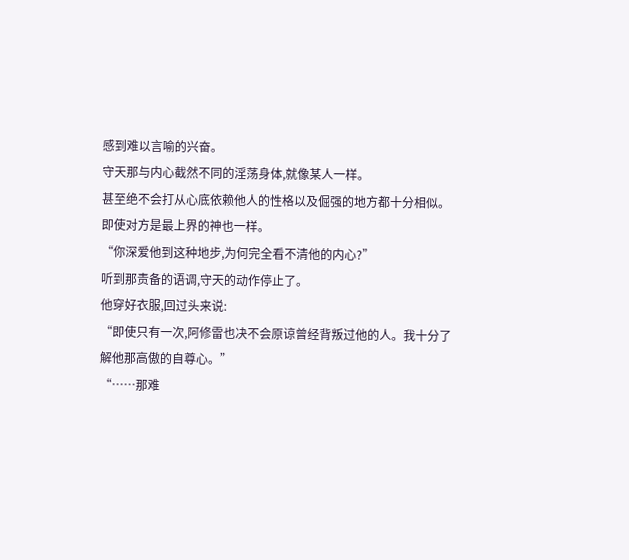感到难以言喻的兴奋。
守天那与内心截然不同的淫荡身体,就像某人一样。
甚至绝不会打从心底依赖他人的性格以及倔强的地方都十分相似。
即使对方是最上界的神也一样。
“你深爱他到这种地步,为何完全看不清他的内心?”
听到那责备的语调,守天的动作停止了。
他穿好衣服,回过头来说:
“即使只有一次,阿修雷也决不会原谅曾经背叛过他的人。我十分了解他那高傲的自尊心。”
“……那难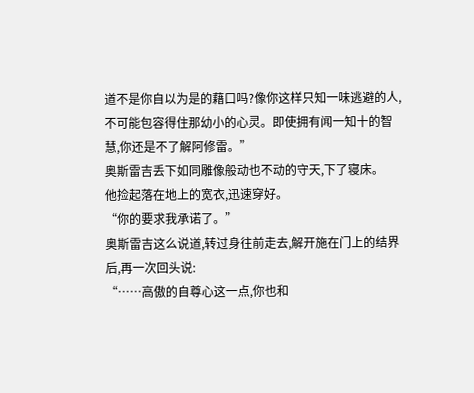道不是你自以为是的藉口吗?像你这样只知一味逃避的人,不可能包容得住那幼小的心灵。即使拥有闻一知十的智慧,你还是不了解阿修雷。”
奥斯雷吉丢下如同雕像般动也不动的守天,下了寝床。
他捡起落在地上的宽衣,迅速穿好。
“你的要求我承诺了。”
奥斯雷吉这么说道,转过身往前走去,解开施在门上的结界后,再一次回头说:
“……高傲的自尊心这一点,你也和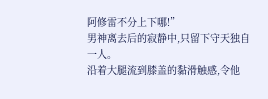阿修雷不分上下哪!”
男神离去后的寂静中,只留下守天独自一人。
沿着大腿流到膝盖的黏滑触感,令他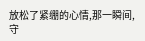放松了紧绷的心情,那一瞬间,守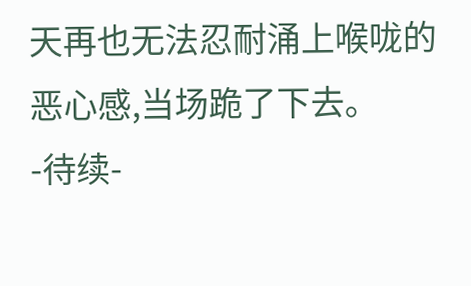天再也无法忍耐涌上喉咙的恶心感,当场跪了下去。
-待续-